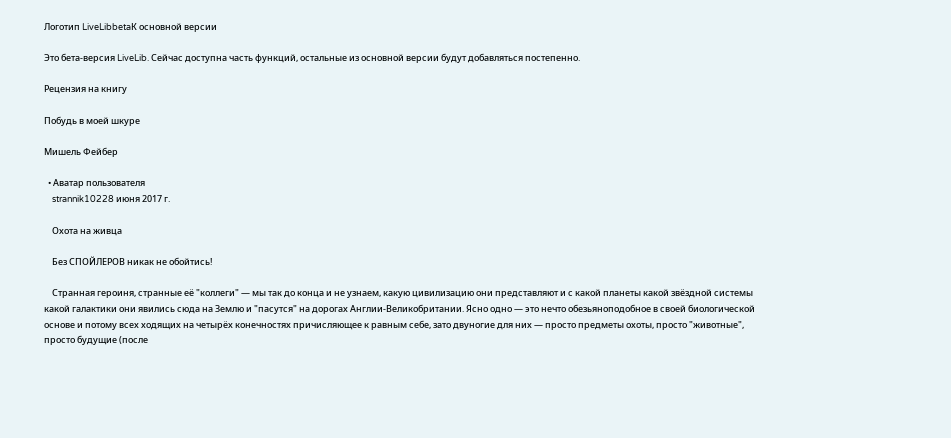Логотип LiveLibbetaК основной версии

Это бета-версия LiveLib. Сейчас доступна часть функций, остальные из основной версии будут добавляться постепенно.

Рецензия на книгу

Побудь в моей шкуре

Мишель Фейбер

  • Аватар пользователя
    strannik10228 июня 2017 г.

    Охота на живца

    Без СПОЙЛЕРОВ никак не обойтись!

    Странная героиня, странные её "коллеги" — мы так до конца и не узнаем, какую цивилизацию они представляют и с какой планеты какой звёздной системы какой галактики они явились сюда на Землю и "пасутся" на дорогах Англии-Великобритании. Ясно одно — это нечто обезьяноподобное в своей биологической основе и потому всех ходящих на четырёх конечностях причисляющее к равным себе, зато двуногие для них — просто предметы охоты, просто "животные", просто будущие (после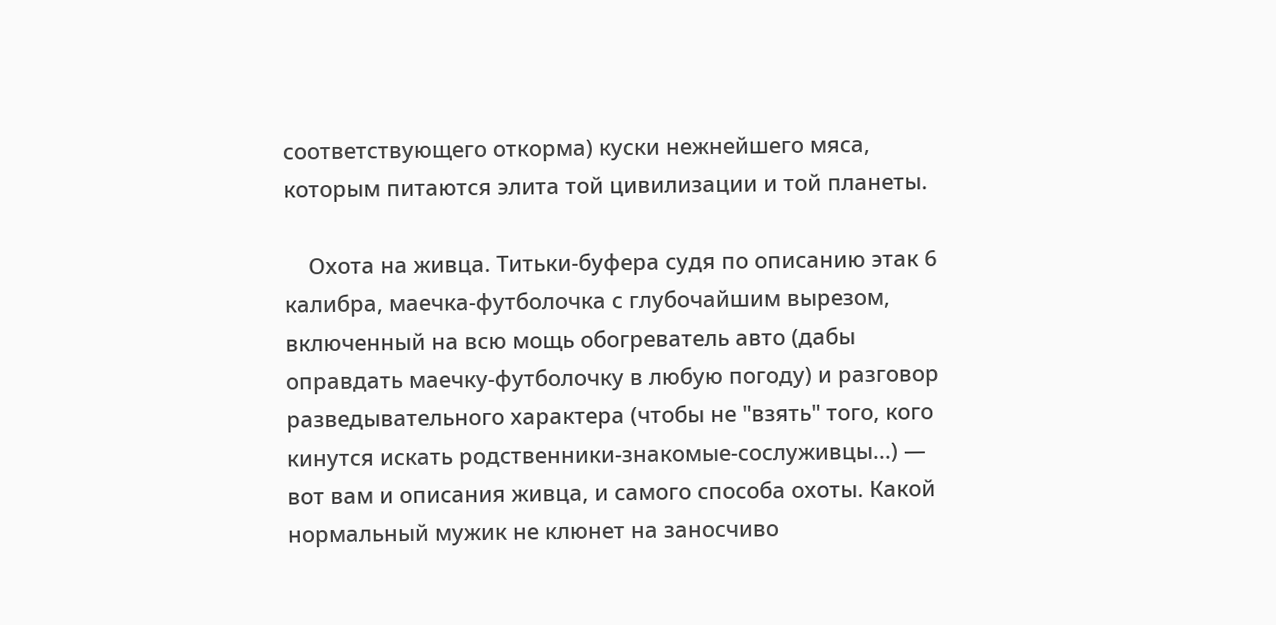соответствующего откорма) куски нежнейшего мяса, которым питаются элита той цивилизации и той планеты.

    Охота на живца. Титьки-буфера судя по описанию этак 6 калибра, маечка-футболочка с глубочайшим вырезом, включенный на всю мощь обогреватель авто (дабы оправдать маечку-футболочку в любую погоду) и разговор разведывательного характера (чтобы не "взять" того, кого кинутся искать родственники-знакомые-сослуживцы...) — вот вам и описания живца, и самого способа охоты. Какой нормальный мужик не клюнет на заносчиво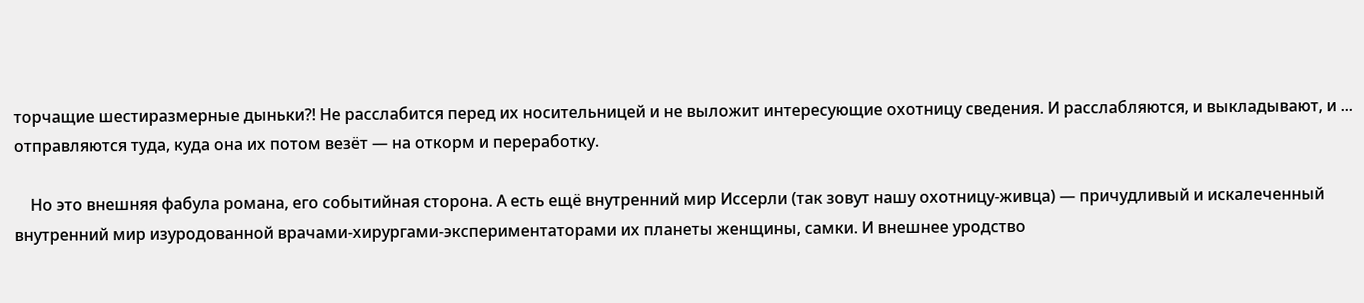торчащие шестиразмерные дыньки?! Не расслабится перед их носительницей и не выложит интересующие охотницу сведения. И расслабляются, и выкладывают, и ... отправляются туда, куда она их потом везёт — на откорм и переработку.

    Но это внешняя фабула романа, его событийная сторона. А есть ещё внутренний мир Иссерли (так зовут нашу охотницу-живца) — причудливый и искалеченный внутренний мир изуродованной врачами-хирургами-экспериментаторами их планеты женщины, самки. И внешнее уродство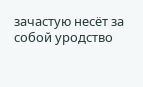зачастую несёт за собой уродство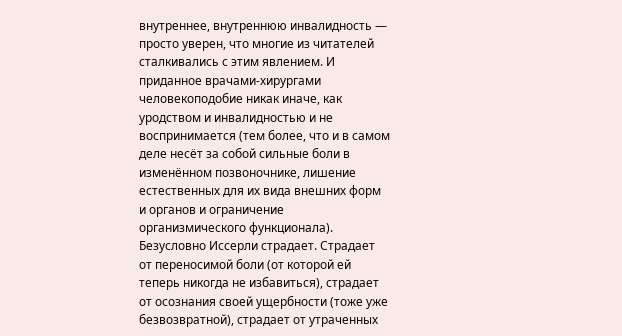внутреннее, внутреннюю инвалидность — просто уверен, что многие из читателей сталкивались с этим явлением. И приданное врачами-хирургами человекоподобие никак иначе, как уродством и инвалидностью и не воспринимается (тем более, что и в самом деле несёт за собой сильные боли в изменённом позвоночнике, лишение естественных для их вида внешних форм и органов и ограничение организмического функционала). Безусловно Иссерли страдает. Страдает от переносимой боли (от которой ей теперь никогда не избавиться), страдает от осознания своей ущербности (тоже уже безвозвратной), страдает от утраченных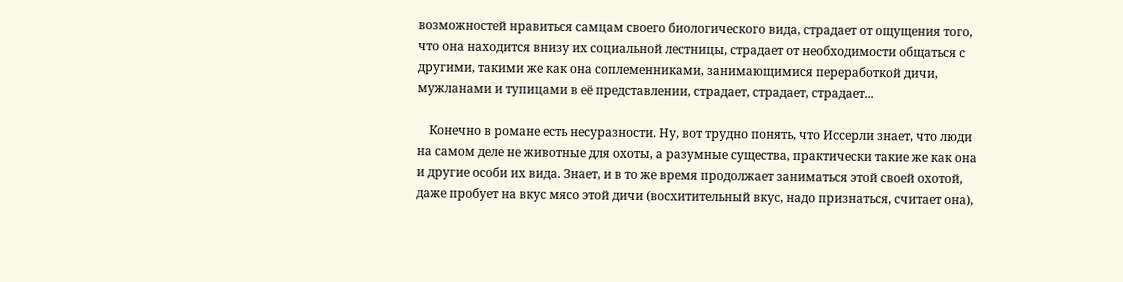возможностей нравиться самцам своего биологического вида, страдает от ощущения того, что она находится внизу их социальной лестницы, страдает от необходимости общаться с другими, такими же как она соплеменниками, занимающимися переработкой дичи, мужланами и тупицами в её представлении, страдает, страдает, страдает...

    Конечно в романе есть несуразности. Ну, вот трудно понять, что Иссерли знает, что люди на самом деле не животные для охоты, а разумные существа, практически такие же как она и другие особи их вида. Знает, и в то же время продолжает заниматься этой своей охотой, даже пробует на вкус мясо этой дичи (восхитительный вкус, надо признаться, считает она),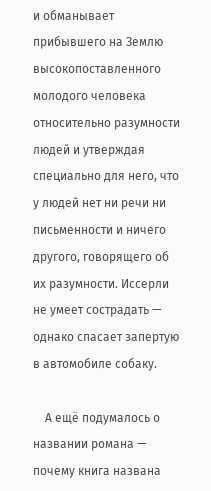и обманывает прибывшего на Землю высокопоставленного молодого человека относительно разумности людей и утверждая специально для него, что у людей нет ни речи ни письменности и ничего другого, говорящего об их разумности. Иссерли не умеет сострадать — однако спасает запертую в автомобиле собаку.

    А ещё подумалось о названии романа — почему книга названа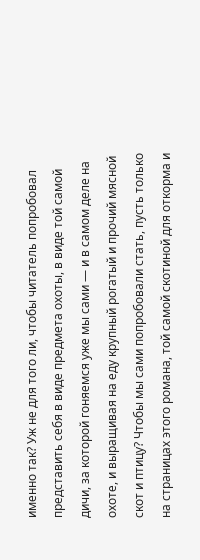именно так? Уж не для того ли, чтобы читатель попробовал представить себя в виде предмета охоты, в виде той самой дичи, за которой гоняемся уже мы сами — и в самом деле на охоте, и выращивая на еду крупный рогатый и прочий мясной скот и птицу? Чтобы мы сами попробовали стать, пусть только на страницах этого романа, той самой скотиной для откорма и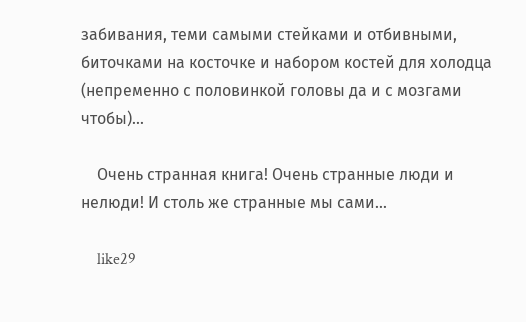забивания, теми самыми стейками и отбивными, биточками на косточке и набором костей для холодца (непременно с половинкой головы да и с мозгами чтобы)...

    Очень странная книга! Очень странные люди и нелюди! И столь же странные мы сами...

    like29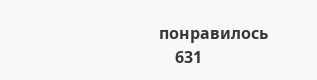понравилось
    631